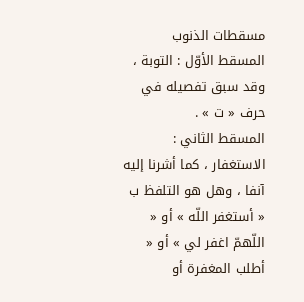مسقطات الذنوب
المسقط الأوّل : التوبة ، وقد سبق تفصيله في حرف « ت » .
المسقط الثاني : الاستغفار ، كما أشرنا إليه آنفا ، وهل هو التلفظ ب « أستغفر اللّه » أو « اللّهمّ اغفر لي » أو « أطلب المغفرة أو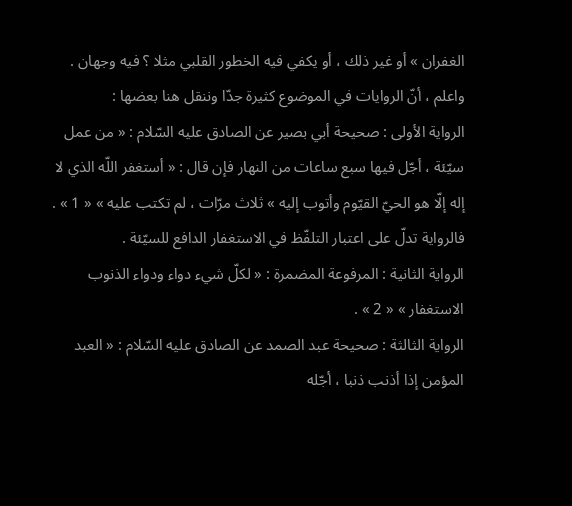الغفران » أو غير ذلك ، أو يكفي فيه الخطور القلبي مثلا ؟ فيه وجهان .
واعلم ، أنّ الروايات في الموضوع كثيرة جدّا وننقل هنا بعضها :
الرواية الأولى : صحيحة أبي بصير عن الصادق عليه السّلام : « من عمل سيّئة ، أجّل فيها سبع ساعات من النهار فإن قال : « أستغفر اللّه الذي لا إله إلّا هو الحيّ القيّوم وأتوب إليه » ثلاث مرّات ، لم تكتب عليه » « 1 » .
فالرواية تدلّ على اعتبار التلفّظ في الاستغفار الدافع للسيّئة .
الرواية الثانية : المرفوعة المضمرة : « لكلّ شيء دواء ودواء الذنوب الاستغفار » « 2 » .
الرواية الثالثة : صحيحة عبد الصمد عن الصادق عليه السّلام : « العبد المؤمن إذا أذنب ذنبا ، أجّله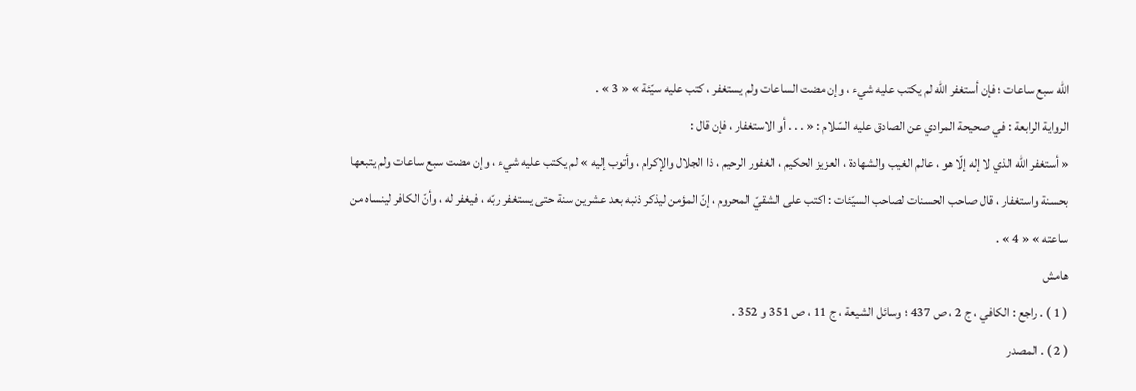اللّه سبع ساعات ؛ فإن أستغفر اللّه لم يكتب عليه شيء ، وإن مضت الساعات ولم يستغفر ، كتب عليه سيّئة » « 3 » .
الرواية الرابعة : في صحيحة المرادي عن الصادق عليه السّلام : « . . . أو الاستغفار ، فإن قال :
« أستغفر اللّه الذي لا إله إلّا هو ، عالم الغيب والشهادة ، العزيز الحكيم ، الغفور الرحيم ، ذا الجلال والإكرام ، وأتوب إليه » لم يكتب عليه شيء ، وإن مضت سبع ساعات ولم يتبعها بحسنة واستغفار ، قال صاحب الحسنات لصاحب السيّئات : اكتب على الشقيّ المحروم ، إنّ المؤمن ليذكر ذنبه بعد عشرين سنة حتى يستغفر ربّه ، فيغفر له ، وأنّ الكافر لينساه من ساعته » « 4 » .
هامش
( 1 ) . راجع : الكافي ، ج 2 ، ص 437 ؛ وسائل الشيعة ، ج 11 ، ص 351 و 352 .
( 2 ) . المصدر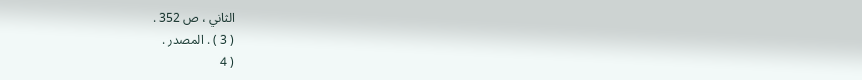الثاني ، ص 352 .
( 3 ) . المصدر .
( 4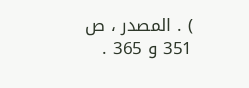) . المصدر ، ص 351 و 365 .